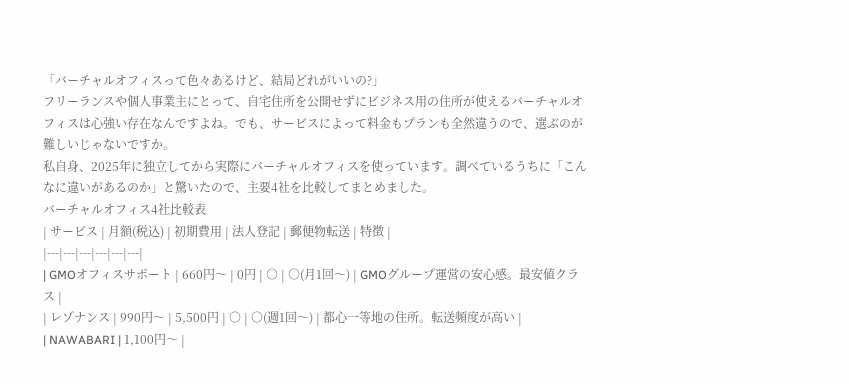「バーチャルオフィスって色々あるけど、結局どれがいいの?」
フリーランスや個人事業主にとって、自宅住所を公開せずにビジネス用の住所が使えるバーチャルオフィスは心強い存在なんですよね。でも、サービスによって料金もプランも全然違うので、選ぶのが難しいじゃないですか。
私自身、2025年に独立してから実際にバーチャルオフィスを使っています。調べているうちに「こんなに違いがあるのか」と驚いたので、主要4社を比較してまとめました。
バーチャルオフィス4社比較表
| サービス | 月額(税込) | 初期費用 | 法人登記 | 郵便物転送 | 特徴 |
|---|---|---|---|---|---|
| GMOオフィスサポート | 660円〜 | 0円 | ○ | ○(月1回〜) | GMOグループ運営の安心感。最安値クラス |
| レゾナンス | 990円〜 | 5,500円 | ○ | ○(週1回〜) | 都心一等地の住所。転送頻度が高い |
| NAWABARI | 1,100円〜 |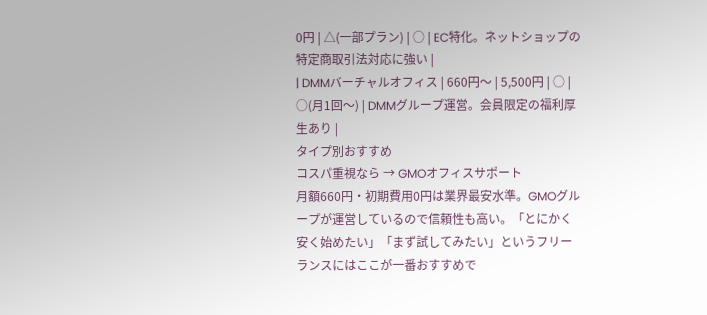0円 | △(一部プラン) | ○ | EC特化。ネットショップの特定商取引法対応に強い |
| DMMバーチャルオフィス | 660円〜 | 5,500円 | ○ | ○(月1回〜) | DMMグループ運営。会員限定の福利厚生あり |
タイプ別おすすめ
コスパ重視なら → GMOオフィスサポート
月額660円・初期費用0円は業界最安水準。GMOグループが運営しているので信頼性も高い。「とにかく安く始めたい」「まず試してみたい」というフリーランスにはここが一番おすすめで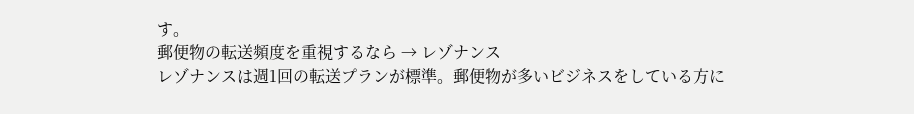す。
郵便物の転送頻度を重視するなら → レゾナンス
レゾナンスは週1回の転送プランが標準。郵便物が多いビジネスをしている方に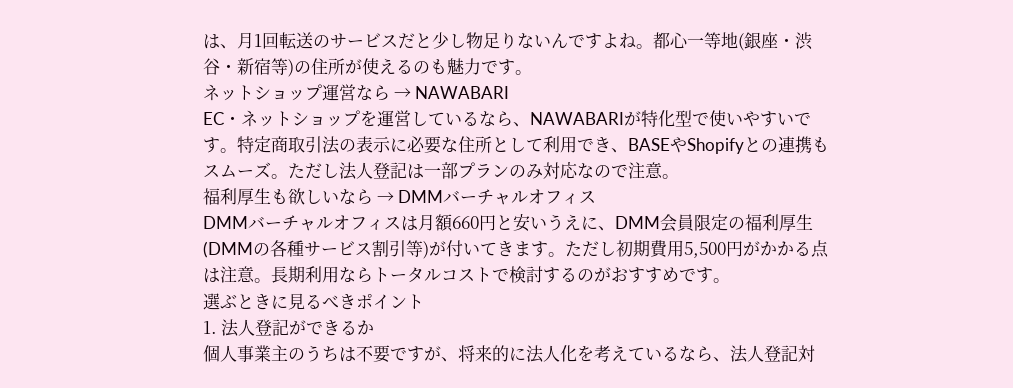は、月1回転送のサービスだと少し物足りないんですよね。都心一等地(銀座・渋谷・新宿等)の住所が使えるのも魅力です。
ネットショップ運営なら → NAWABARI
EC・ネットショップを運営しているなら、NAWABARIが特化型で使いやすいです。特定商取引法の表示に必要な住所として利用でき、BASEやShopifyとの連携もスムーズ。ただし法人登記は一部プランのみ対応なので注意。
福利厚生も欲しいなら → DMMバーチャルオフィス
DMMバーチャルオフィスは月額660円と安いうえに、DMM会員限定の福利厚生(DMMの各種サービス割引等)が付いてきます。ただし初期費用5,500円がかかる点は注意。長期利用ならトータルコストで検討するのがおすすめです。
選ぶときに見るべきポイント
1. 法人登記ができるか
個人事業主のうちは不要ですが、将来的に法人化を考えているなら、法人登記対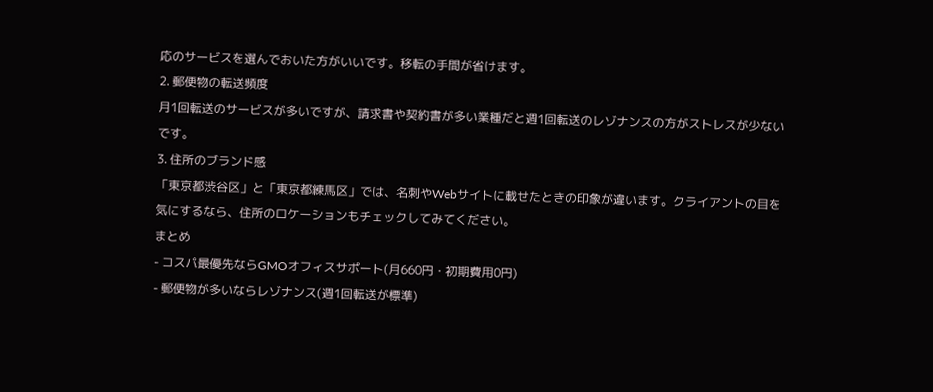応のサービスを選んでおいた方がいいです。移転の手間が省けます。
2. 郵便物の転送頻度
月1回転送のサービスが多いですが、請求書や契約書が多い業種だと週1回転送のレゾナンスの方がストレスが少ないです。
3. 住所のブランド感
「東京都渋谷区」と「東京都練馬区」では、名刺やWebサイトに載せたときの印象が違います。クライアントの目を気にするなら、住所のロケーションもチェックしてみてください。
まとめ
- コスパ最優先ならGMOオフィスサポート(月660円・初期費用0円)
- 郵便物が多いならレゾナンス(週1回転送が標準)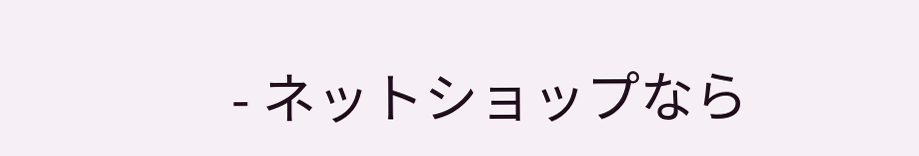- ネットショップなら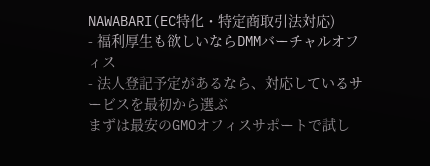NAWABARI(EC特化・特定商取引法対応)
- 福利厚生も欲しいならDMMバーチャルオフィス
- 法人登記予定があるなら、対応しているサービスを最初から選ぶ
まずは最安のGMOオフィスサポートで試し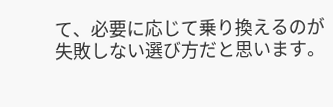て、必要に応じて乗り換えるのが失敗しない選び方だと思います。